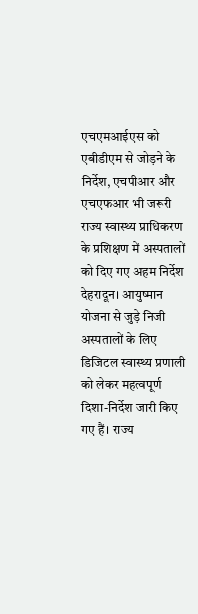एचएमआईएस को एबीडीएम से जोड़ने के निर्देश, एचपीआर और एचएफआर भी जरूरी
राज्य स्वास्थ्य प्राधिकरण के प्रशिक्षण में अस्पतालों को दिए गए अहम निर्देश
देहरादून। आयुष्मान योजना से जुड़े निजी अस्पतालों के लिए डिजिटल स्वास्थ्य प्रणाली को लेकर महत्वपूर्ण दिशा-निर्देश जारी किए गए हैं। राज्य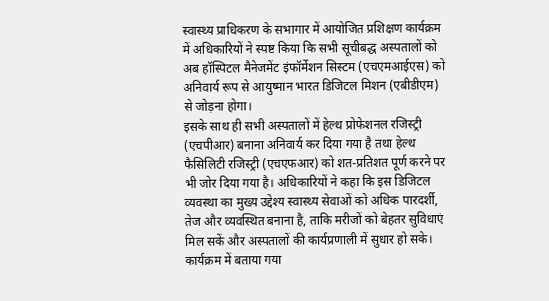स्वास्थ्य प्राधिकरण के सभागार में आयोजित प्रशिक्षण कार्यक्रम में अधिकारियों ने स्पष्ट किया कि सभी सूचीबद्ध अस्पतालों को अब हॉस्पिटल मैनेजमेंट इंफॉर्मेशन सिस्टम (एचएमआईएस) को अनिवार्य रूप से आयुष्मान भारत डिजिटल मिशन (एबीडीएम) से जोड़ना होगा।
इसके साथ ही सभी अस्पतालों में हेल्थ प्रोफेशनल रजिस्ट्री (एचपीआर) बनाना अनिवार्य कर दिया गया है तथा हेल्थ फैसिलिटी रजिस्ट्री (एचएफआर) को शत-प्रतिशत पूर्ण करने पर भी जोर दिया गया है। अधिकारियों ने कहा कि इस डिजिटल व्यवस्था का मुख्य उद्देश्य स्वास्थ्य सेवाओं को अधिक पारदर्शी, तेज और व्यवस्थित बनाना है, ताकि मरीजों को बेहतर सुविधाएं मिल सकें और अस्पतालों की कार्यप्रणाली में सुधार हो सके।
कार्यक्रम में बताया गया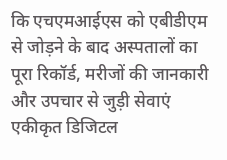कि एचएमआईएस को एबीडीएम से जोड़ने के बाद अस्पतालों का पूरा रिकॉर्ड, मरीजों की जानकारी और उपचार से जुड़ी सेवाएं एकीकृत डिजिटल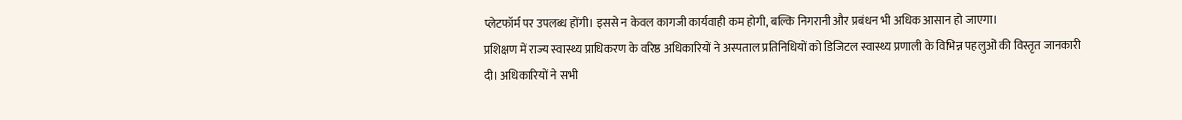प्लेटफॉर्म पर उपलब्ध होंगी। इससे न केवल कागजी कार्यवाही कम होगी, बल्कि निगरानी और प्रबंधन भी अधिक आसान हो जाएगा।
प्रशिक्षण में राज्य स्वास्थ्य प्राधिकरण के वरिष्ठ अधिकारियों ने अस्पताल प्रतिनिधियों को डिजिटल स्वास्थ्य प्रणाली के विभिन्न पहलुओं की विस्तृत जानकारी दी। अधिकारियों ने सभी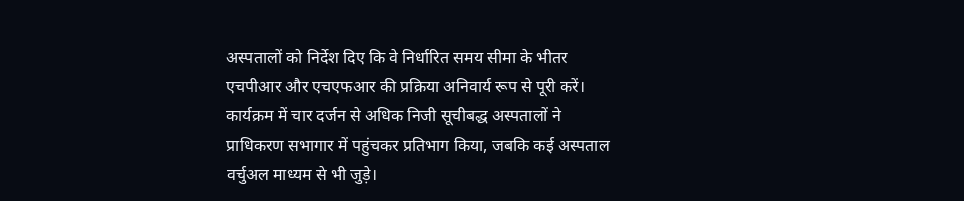अस्पतालों को निर्देश दिए कि वे निर्धारित समय सीमा के भीतर एचपीआर और एचएफआर की प्रक्रिया अनिवार्य रूप से पूरी करें।
कार्यक्रम में चार दर्जन से अधिक निजी सूचीबद्ध अस्पतालों ने प्राधिकरण सभागार में पहुंचकर प्रतिभाग किया, जबकि कई अस्पताल वर्चुअल माध्यम से भी जुड़े।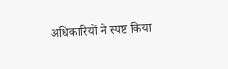अधिकारियों ने स्पष्ट किया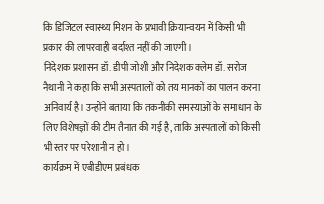कि डिजिटल स्वास्थ्य मिशन के प्रभावी क्रियान्वयन में किसी भी प्रकार की लापरवाही बर्दाश्त नहीं की जाएगी।
निदेशक प्रशासन डॉ. डीपी जोशी और निदेशक क्लेम डॉ. सरोज नैथानी ने कहा कि सभी अस्पतालों को तय मानकों का पालन करना अनिवार्य है। उन्होंने बताया कि तकनीकी समस्याओं के समाधान के लिए विशेषज्ञों की टीम तैनात की गई है, ताकि अस्पतालों को किसी भी स्तर पर परेशानी न हो।
कार्यक्रम में एबीडीएम प्रबंधक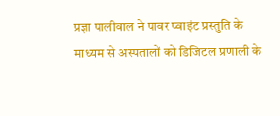प्रज्ञा पालीवाल ने पावर प्वाइंट प्रस्तुति के माध्यम से अस्पतालों को डिजिटल प्रणाली के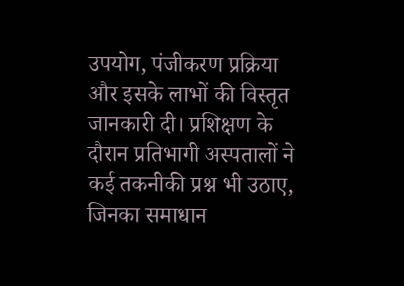उपयोग, पंजीकरण प्रक्रिया और इसके लाभों की विस्तृत जानकारी दी। प्रशिक्षण के दौरान प्रतिभागी अस्पतालों ने कई तकनीकी प्रश्न भी उठाए, जिनका समाधान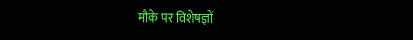मौके पर विशेषज्ञों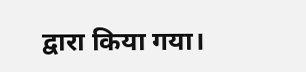द्वारा किया गया।